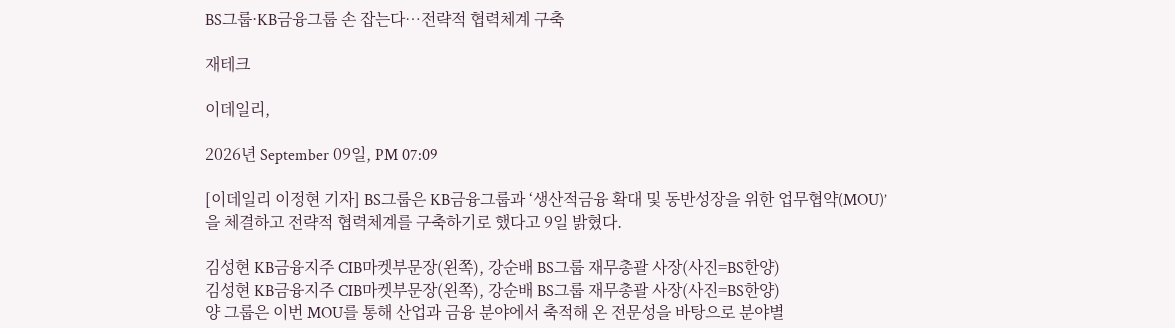BS그룹·KB금융그룹 손 잡는다…전략적 협력체계 구축

재테크

이데일리,

2026년 September 09일, PM 07:09

[이데일리 이정현 기자] BS그룹은 KB금융그룹과 ‘생산적금융 확대 및 동반성장을 위한 업무협약(MOU)’을 체결하고 전략적 협력체계를 구축하기로 했다고 9일 밝혔다.

김성현 KB금융지주 CIB마켓부문장(왼쪽), 강순배 BS그룹 재무총괄 사장(사진=BS한양)
김성현 KB금융지주 CIB마켓부문장(왼쪽), 강순배 BS그룹 재무총괄 사장(사진=BS한양)
양 그룹은 이번 MOU를 통해 산업과 금융 분야에서 축적해 온 전문성을 바탕으로 분야별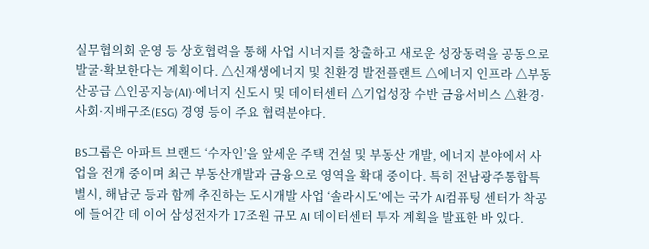실무협의회 운영 등 상호협력을 통해 사업 시너지를 창출하고 새로운 성장동력을 공동으로 발굴·확보한다는 계획이다. △신재생에너지 및 친환경 발전플랜트 △에너지 인프라 △부동산공급 △인공지능(AI)·에너지 신도시 및 데이터센터 △기업성장 수반 금융서비스 △환경·사회·지배구조(ESG) 경영 등이 주요 협력분야다.

BS그룹은 아파트 브랜드 ‘수자인’을 앞세운 주택 건설 및 부동산 개발, 에너지 분야에서 사업을 전개 중이며 최근 부동산개발과 금융으로 영역을 확대 중이다. 특히 전남광주통합특별시, 해남군 등과 함께 추진하는 도시개발 사업 ‘솔라시도’에는 국가 AI컴퓨팅 센터가 착공에 들어간 데 이어 삼성전자가 17조원 규모 AI 데이터센터 투자 계획을 발표한 바 있다.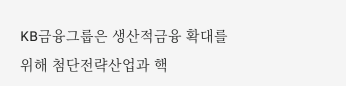KB금융그룹은 생산적금융 확대를 위해 첨단전략산업과 핵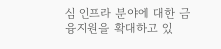심 인프라 분야에 대한 금융지원을 확대하고 있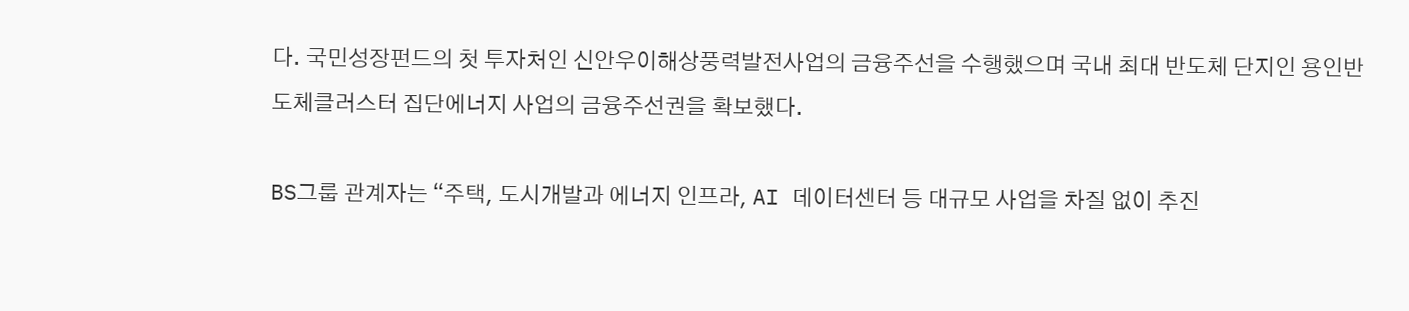다. 국민성장펀드의 첫 투자처인 신안우이해상풍력발전사업의 금융주선을 수행했으며 국내 최대 반도체 단지인 용인반도체클러스터 집단에너지 사업의 금융주선권을 확보했다.

BS그룹 관계자는 “주택, 도시개발과 에너지 인프라, AI 데이터센터 등 대규모 사업을 차질 없이 추진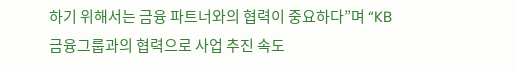하기 위해서는 금융 파트너와의 협력이 중요하다”며 “KB금융그룹과의 협력으로 사업 추진 속도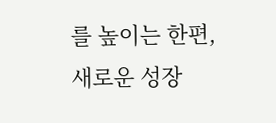를 높이는 한편, 새로운 성장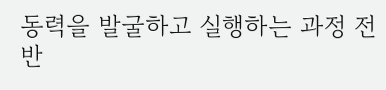동력을 발굴하고 실행하는 과정 전반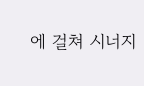에 걸쳐 시너지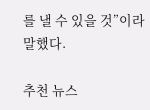를 낼 수 있을 것”이라 말했다.

추천 뉴스